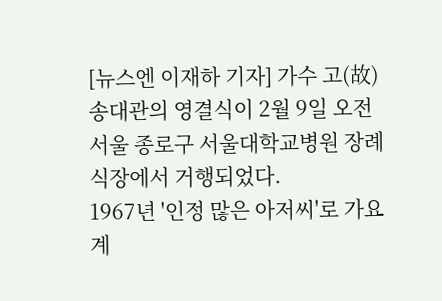[뉴스엔 이재하 기자] 가수 고(故) 송대관의 영결식이 2월 9일 오전 서울 종로구 서울대학교병원 장례식장에서 거행되었다.
1967년 '인정 많은 아저씨'로 가요계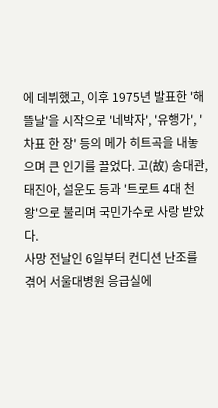에 데뷔했고, 이후 1975년 발표한 '해뜰날'을 시작으로 '네박자', '유행가', '차표 한 장' 등의 메가 히트곡을 내놓으며 큰 인기를 끌었다. 고(故) 송대관, 태진아, 설운도 등과 '트로트 4대 천왕'으로 불리며 국민가수로 사랑 받았다.
사망 전날인 6일부터 컨디션 난조를 겪어 서울대병원 응급실에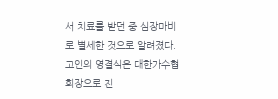서 치료를 받던 중 심장마비로 별세한 것으로 알려졌다.
고인의 영결식은 대한가수협회장으로 진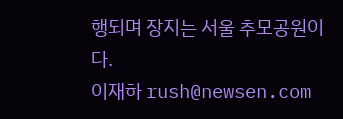행되며 장지는 서울 추모공원이다.
이재하 rush@newsen.com